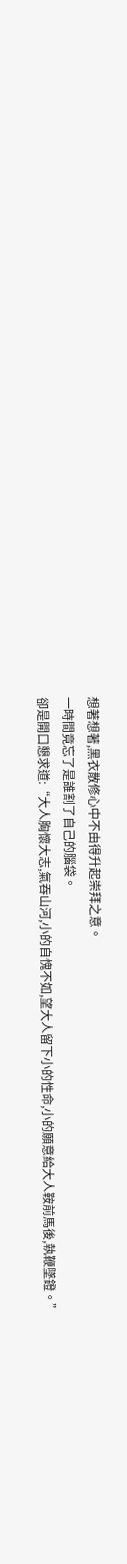想著想著,黑衣散修心中不由得升起崇拜之意。
一時間竟忘了是誰割了自己的腦袋。
卻是開口懇求道:“大人胸懷大志,氣吞山河,小的自愧不如,望大人留下小的性命,小的願意給大人鞍前馬後,執鞭墜鐙。”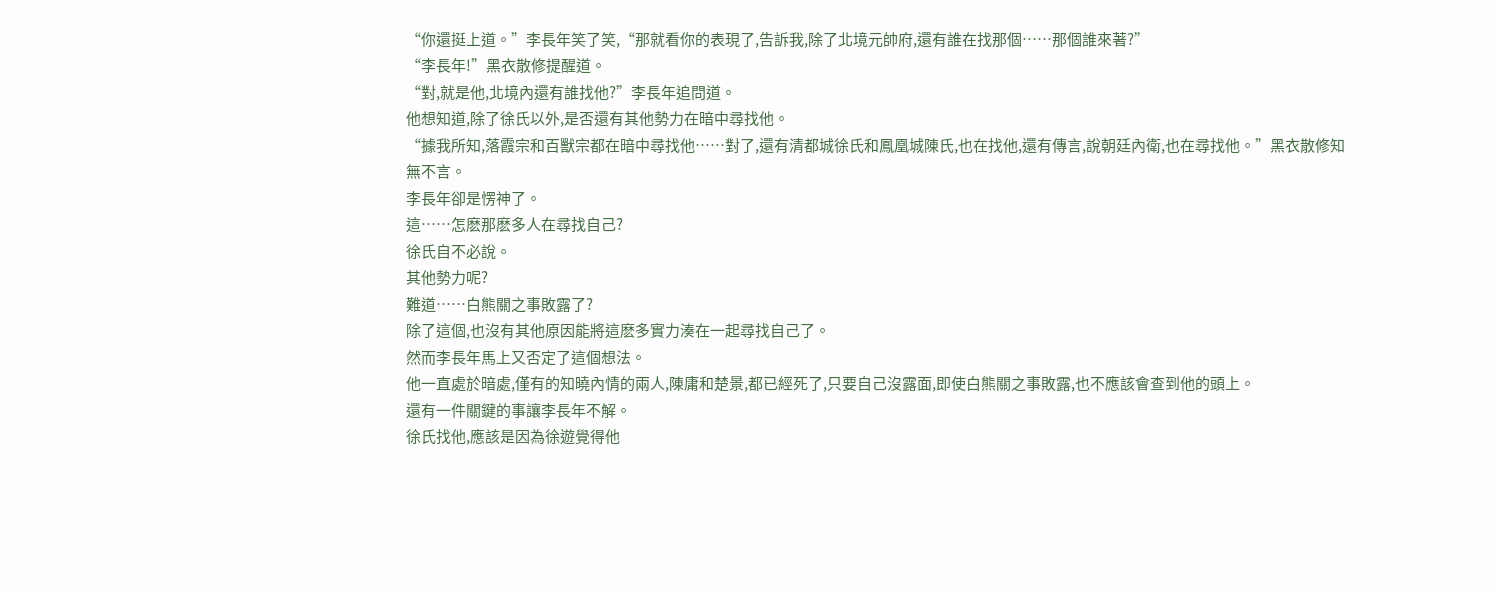“你還挺上道。”李長年笑了笑,“那就看你的表現了,告訴我,除了北境元帥府,還有誰在找那個……那個誰來著?”
“李長年!”黑衣散修提醒道。
“對,就是他,北境內還有誰找他?”李長年追問道。
他想知道,除了徐氏以外,是否還有其他勢力在暗中尋找他。
“據我所知,落霞宗和百獸宗都在暗中尋找他……對了,還有清都城徐氏和鳳凰城陳氏,也在找他,還有傳言,說朝廷內衛,也在尋找他。”黑衣散修知無不言。
李長年卻是愣神了。
這……怎麽那麽多人在尋找自己?
徐氏自不必說。
其他勢力呢?
難道……白熊關之事敗露了?
除了這個,也沒有其他原因能將這麽多實力湊在一起尋找自己了。
然而李長年馬上又否定了這個想法。
他一直處於暗處,僅有的知曉內情的兩人,陳庸和楚景,都已經死了,只要自己沒露面,即使白熊關之事敗露,也不應該會查到他的頭上。
還有一件關鍵的事讓李長年不解。
徐氏找他,應該是因為徐遊覺得他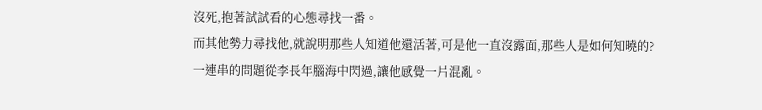沒死,抱著試試看的心態尋找一番。
而其他勢力尋找他,就說明那些人知道他還活著,可是他一直沒露面,那些人是如何知曉的?
一連串的問題從李長年腦海中閃過,讓他感覺一片混亂。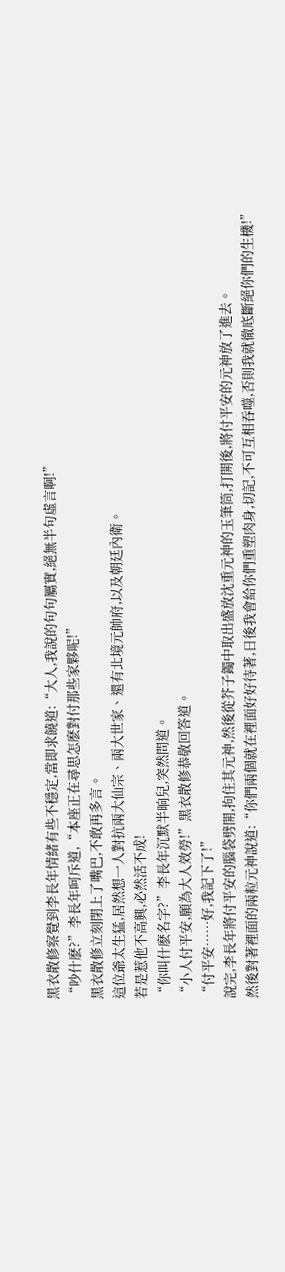黑衣散修察覺到李長年情緒有些不穩定,當即求饒道:“大人,我說的句句屬實,絕無半句虛言啊!”
“吵什麽?”李長年呵斥道,“本座正在尋思怎麽對付那些家夥呢!”
黑衣散修立刻閉上了嘴巴,不敢再多言。
這位爺太生猛,居然想一人對抗兩大仙宗、兩大世家、還有北境元帥府,以及朝廷內衛。
若是惹他不高興,必然活不成!
“你叫什麽名字?”李長年沉默半晌兒,突然問道。
“小人付平安,願為大人效勞!”黑衣散修恭敬回答道。
“付平安……好,我記下了!”
說完,李長年將付平安的腦袋劈開,拘住其元神,然後從芥子鐲中取出盛放沈重元神的玉筆筒,打開後,將付平安的元神放了進去。
然後對著裡面的兩粒元神說道:“你們兩個就在裡面好好待著,日後我會給你們重塑肉身,切記,不可互相吞噬,否則我就徹底斷絕你們的生機!”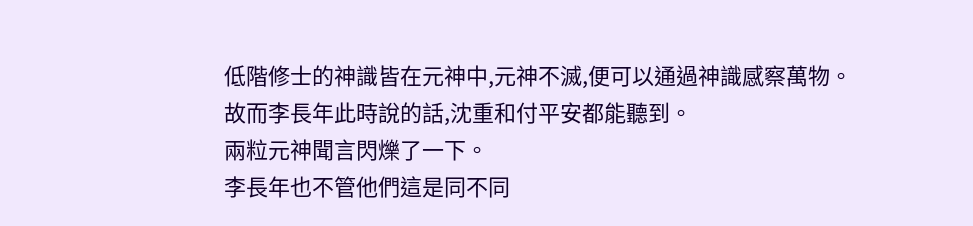低階修士的神識皆在元神中,元神不滅,便可以通過神識感察萬物。
故而李長年此時說的話,沈重和付平安都能聽到。
兩粒元神聞言閃爍了一下。
李長年也不管他們這是同不同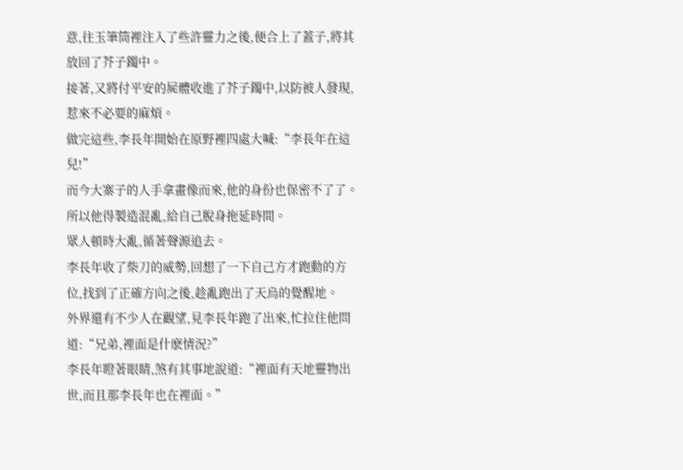意,往玉筆筒裡注入了些許靈力之後,便合上了蓋子,將其放回了芥子鐲中。
接著,又將付平安的屍體收進了芥子鐲中,以防被人發現,惹來不必要的麻煩。
做完這些,李長年開始在原野裡四處大喊:“李長年在這兒!”
而今大寨子的人手拿畫像而來,他的身份也保密不了了。
所以他得製造混亂,給自己脫身拖延時間。
眾人頓時大亂,循著聲源追去。
李長年收了柴刀的威勢,回想了一下自己方才跑動的方位,找到了正確方向之後,趁亂跑出了天烏的覺醒地。
外界還有不少人在觀望,見李長年跑了出來,忙拉住他問道:“兄弟,裡面是什麽情況?”
李長年瞪著眼睛,煞有其事地說道:“裡面有天地靈物出世,而且那李長年也在裡面。”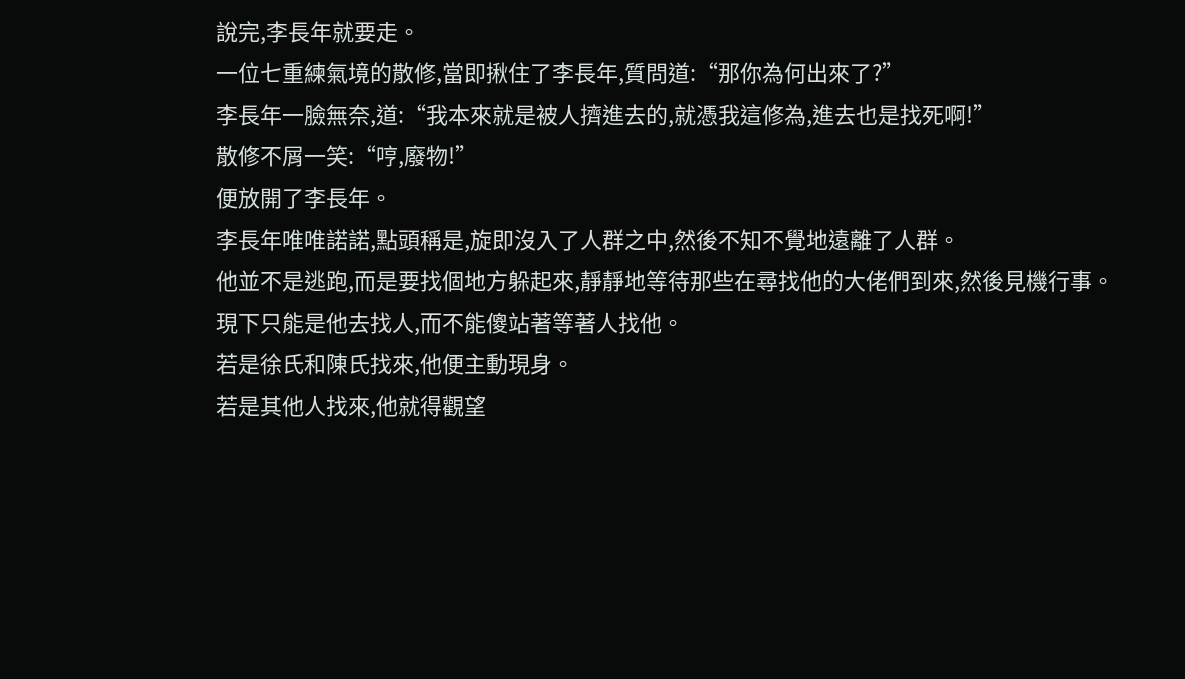說完,李長年就要走。
一位七重練氣境的散修,當即揪住了李長年,質問道:“那你為何出來了?”
李長年一臉無奈,道:“我本來就是被人擠進去的,就憑我這修為,進去也是找死啊!”
散修不屑一笑:“哼,廢物!”
便放開了李長年。
李長年唯唯諾諾,點頭稱是,旋即沒入了人群之中,然後不知不覺地遠離了人群。
他並不是逃跑,而是要找個地方躲起來,靜靜地等待那些在尋找他的大佬們到來,然後見機行事。
現下只能是他去找人,而不能傻站著等著人找他。
若是徐氏和陳氏找來,他便主動現身。
若是其他人找來,他就得觀望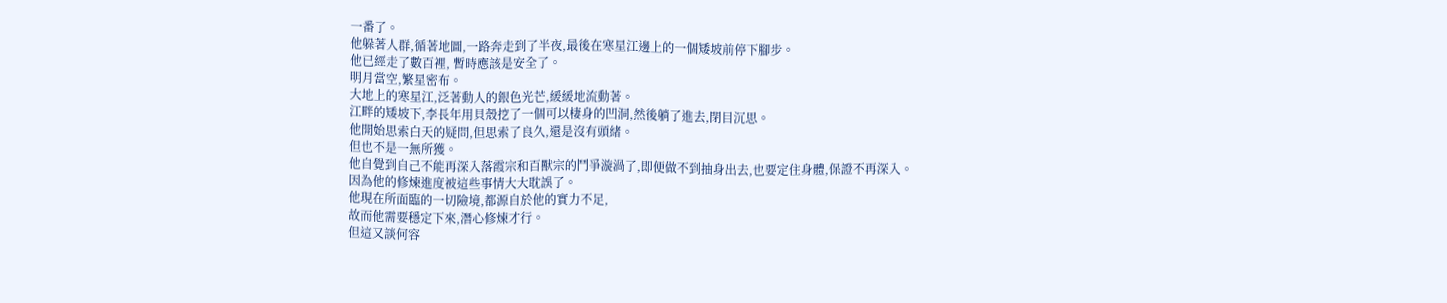一番了。
他躲著人群,循著地圖,一路奔走到了半夜,最後在寒星江邊上的一個矮坡前停下腳步。
他已經走了數百裡, 暫時應該是安全了。
明月當空,繁星密布。
大地上的寒星江,泛著動人的銀色光芒,緩緩地流動著。
江畔的矮坡下,李長年用貝殼挖了一個可以棲身的凹洞,然後躺了進去,閉目沉思。
他開始思索白天的疑問,但思索了良久,還是沒有頭緒。
但也不是一無所獲。
他自覺到自己不能再深入落霞宗和百獸宗的鬥爭漩渦了,即便做不到抽身出去,也要定住身體,保證不再深入。
因為他的修煉進度被這些事情大大耽誤了。
他現在所面臨的一切險境,都源自於他的實力不足,
故而他需要穩定下來,潛心修煉才行。
但這又談何容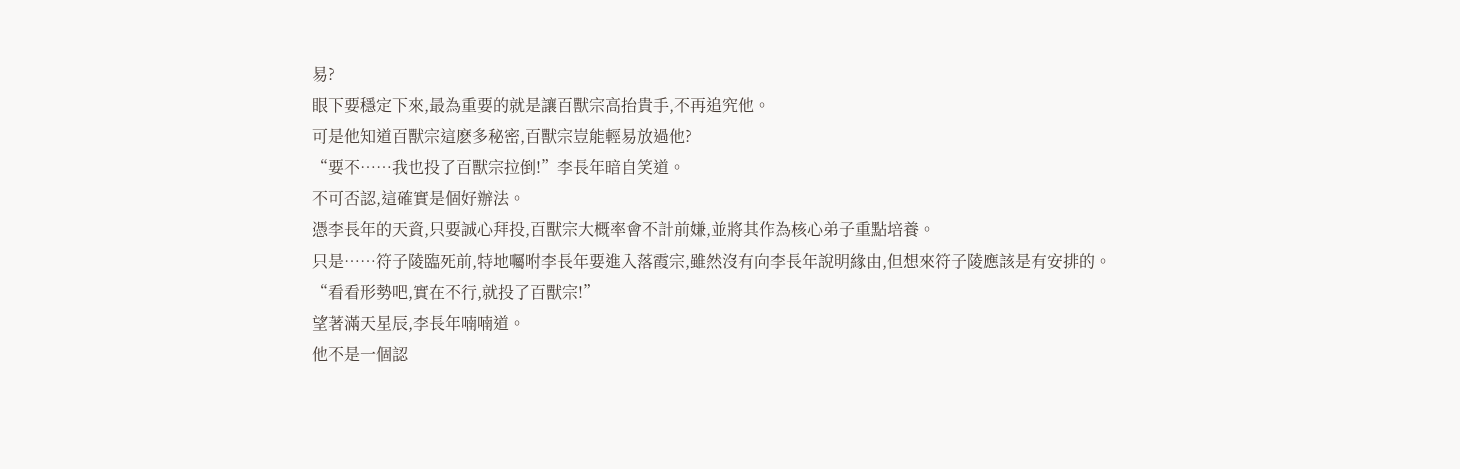易?
眼下要穩定下來,最為重要的就是讓百獸宗高抬貴手,不再追究他。
可是他知道百獸宗這麽多秘密,百獸宗豈能輕易放過他?
“要不……我也投了百獸宗拉倒!”李長年暗自笑道。
不可否認,這確實是個好辦法。
憑李長年的天資,只要誠心拜投,百獸宗大概率會不計前嫌,並將其作為核心弟子重點培養。
只是……符子陵臨死前,特地囑咐李長年要進入落霞宗,雖然沒有向李長年說明緣由,但想來符子陵應該是有安排的。
“看看形勢吧,實在不行,就投了百獸宗!”
望著滿天星辰,李長年喃喃道。
他不是一個認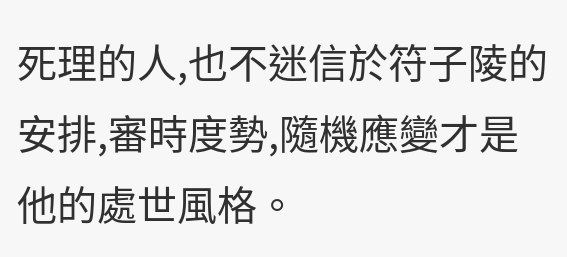死理的人,也不迷信於符子陵的安排,審時度勢,隨機應變才是他的處世風格。